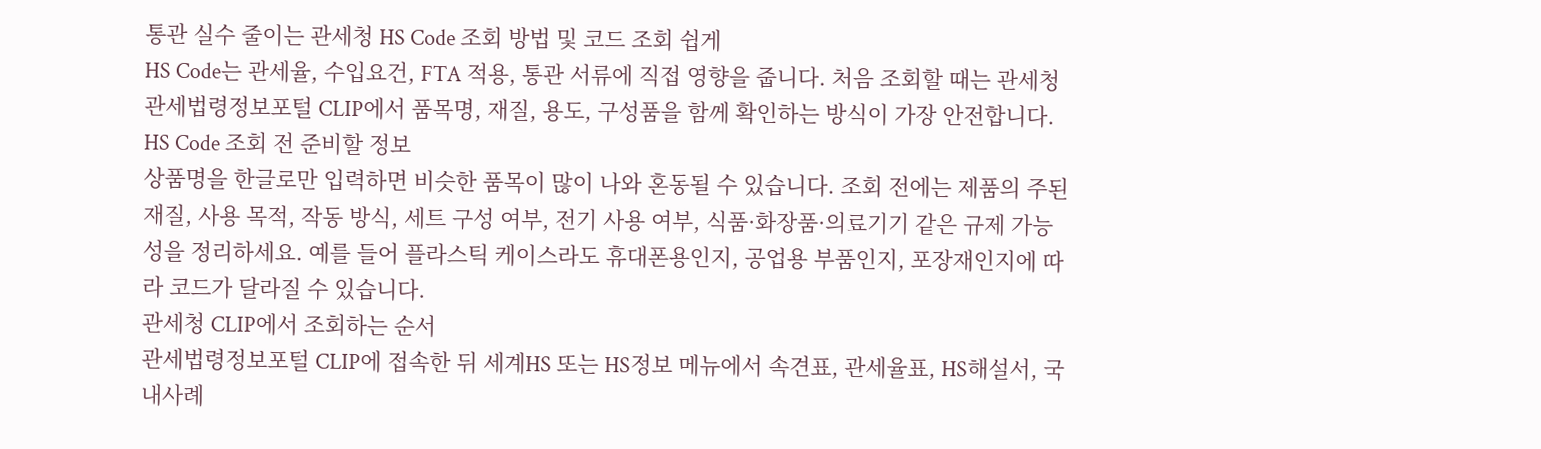통관 실수 줄이는 관세청 HS Code 조회 방법 및 코드 조회 쉽게
HS Code는 관세율, 수입요건, FTA 적용, 통관 서류에 직접 영향을 줍니다. 처음 조회할 때는 관세청 관세법령정보포털 CLIP에서 품목명, 재질, 용도, 구성품을 함께 확인하는 방식이 가장 안전합니다.
HS Code 조회 전 준비할 정보
상품명을 한글로만 입력하면 비슷한 품목이 많이 나와 혼동될 수 있습니다. 조회 전에는 제품의 주된 재질, 사용 목적, 작동 방식, 세트 구성 여부, 전기 사용 여부, 식품·화장품·의료기기 같은 규제 가능성을 정리하세요. 예를 들어 플라스틱 케이스라도 휴대폰용인지, 공업용 부품인지, 포장재인지에 따라 코드가 달라질 수 있습니다.
관세청 CLIP에서 조회하는 순서
관세법령정보포털 CLIP에 접속한 뒤 세계HS 또는 HS정보 메뉴에서 속견표, 관세율표, HS해설서, 국내사례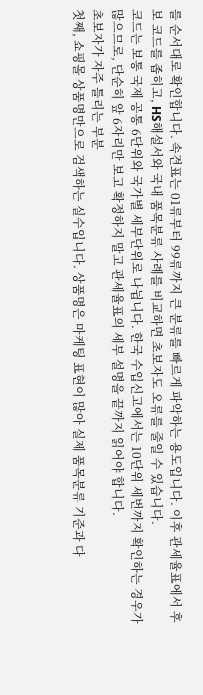를 순서대로 확인합니다. 속견표는 01류부터 99류까지 큰 분류를 빠르게 파악하는 용도입니다. 이후 관세율표에서 후보 코드를 좁히고, HS해설서와 국내 품목분류 사례를 비교하면 초보자도 오류를 줄일 수 있습니다.
코드는 보통 국제 공통 6단위와 국가별 세부단위로 나뉩니다. 한국 수입신고에서는 10단위 세번까지 확인하는 경우가 많으므로, 단순히 앞 6자리만 보고 확정하지 말고 관세율표의 세부 설명을 끝까지 읽어야 합니다.
초보자가 자주 틀리는 부분
첫째, 쇼핑몰 상품명만으로 검색하는 실수입니다. 상품명은 마케팅 표현이 많아 실제 품목분류 기준과 다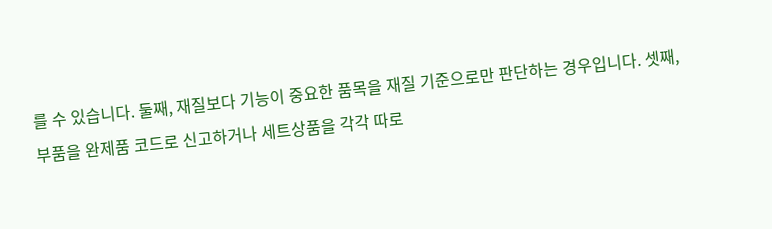를 수 있습니다. 둘째, 재질보다 기능이 중요한 품목을 재질 기준으로만 판단하는 경우입니다. 셋째, 부품을 완제품 코드로 신고하거나 세트상품을 각각 따로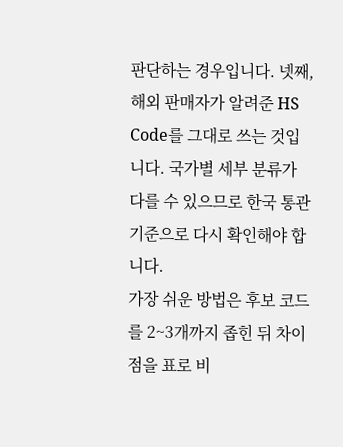판단하는 경우입니다. 넷째, 해외 판매자가 알려준 HS Code를 그대로 쓰는 것입니다. 국가별 세부 분류가 다를 수 있으므로 한국 통관 기준으로 다시 확인해야 합니다.
가장 쉬운 방법은 후보 코드를 2~3개까지 좁힌 뒤 차이점을 표로 비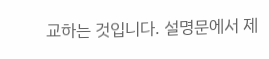교하는 것입니다. 설명문에서 제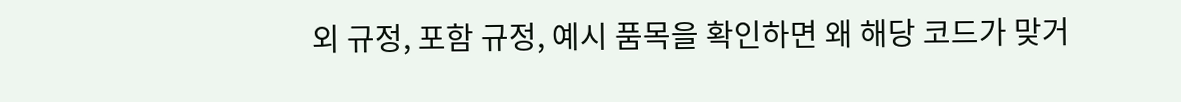외 규정, 포함 규정, 예시 품목을 확인하면 왜 해당 코드가 맞거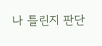나 틀린지 판단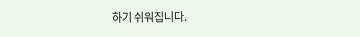하기 쉬워집니다.